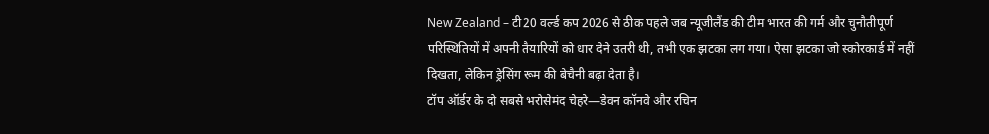New Zealand – टी20 वर्ल्ड कप 2026 से ठीक पहले जब न्यूजीलैंड की टीम भारत की गर्म और चुनौतीपूर्ण परिस्थितियों में अपनी तैयारियों को धार देने उतरी थी, तभी एक झटका लग गया। ऐसा झटका जो स्कोरकार्ड में नहीं दिखता, लेकिन ड्रेसिंग रूम की बेचैनी बढ़ा देता है।
टॉप ऑर्डर के दो सबसे भरोसेमंद चेहरे—डेवन कॉनवे और रचिन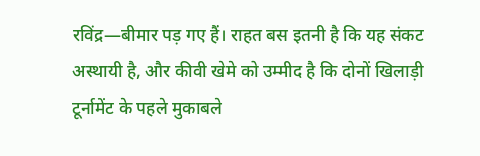रविंद्र—बीमार पड़ गए हैं। राहत बस इतनी है कि यह संकट अस्थायी है, और कीवी खेमे को उम्मीद है कि दोनों खिलाड़ी टूर्नामेंट के पहले मुकाबले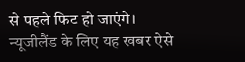से पहले फिट हो जाएंगे।
न्यूजीलैंड के लिए यह खबर ऐसे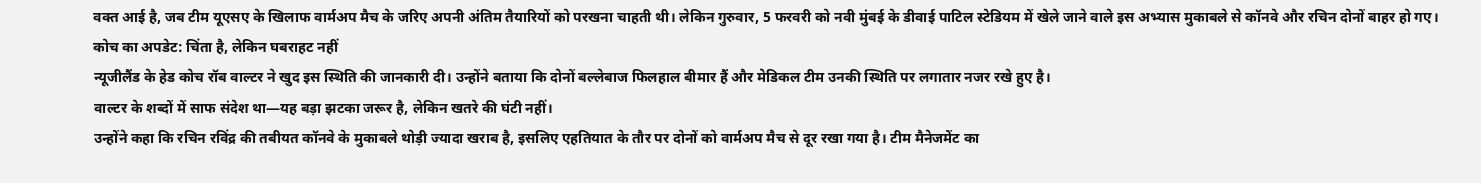वक्त आई है, जब टीम यूएसए के खिलाफ वार्मअप मैच के जरिए अपनी अंतिम तैयारियों को परखना चाहती थी। लेकिन गुरुवार, 5 फरवरी को नवी मुंबई के डीवाई पाटिल स्टेडियम में खेले जाने वाले इस अभ्यास मुकाबले से कॉनवे और रचिन दोनों बाहर हो गए।
कोच का अपडेट: चिंता है, लेकिन घबराहट नहीं
न्यूजीलैंड के हेड कोच रॉब वाल्टर ने खुद इस स्थिति की जानकारी दी। उन्होंने बताया कि दोनों बल्लेबाज फिलहाल बीमार हैं और मेडिकल टीम उनकी स्थिति पर लगातार नजर रखे हुए है।
वाल्टर के शब्दों में साफ संदेश था—यह बड़ा झटका जरूर है, लेकिन खतरे की घंटी नहीं।
उन्होंने कहा कि रचिन रविंद्र की तबीयत कॉनवे के मुकाबले थोड़ी ज्यादा खराब है, इसलिए एहतियात के तौर पर दोनों को वार्मअप मैच से दूर रखा गया है। टीम मैनेजमेंट का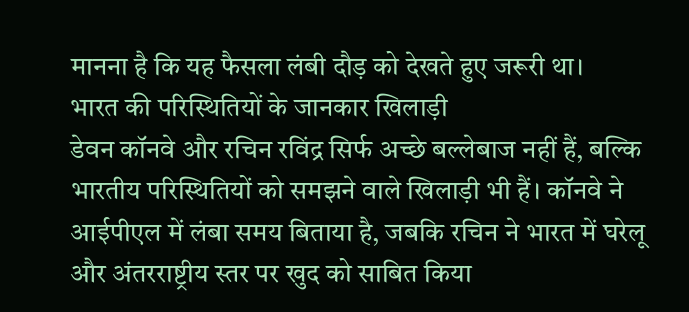मानना है कि यह फैसला लंबी दौड़ को देखते हुए जरूरी था।
भारत की परिस्थितियों के जानकार खिलाड़ी
डेवन कॉनवे और रचिन रविंद्र सिर्फ अच्छे बल्लेबाज नहीं हैं, बल्कि भारतीय परिस्थितियों को समझने वाले खिलाड़ी भी हैं। कॉनवे ने आईपीएल में लंबा समय बिताया है, जबकि रचिन ने भारत में घरेलू और अंतरराष्ट्रीय स्तर पर खुद को साबित किया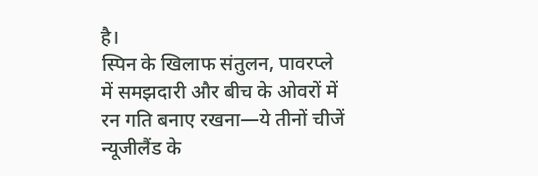है।
स्पिन के खिलाफ संतुलन, पावरप्ले में समझदारी और बीच के ओवरों में रन गति बनाए रखना—ये तीनों चीजें न्यूजीलैंड के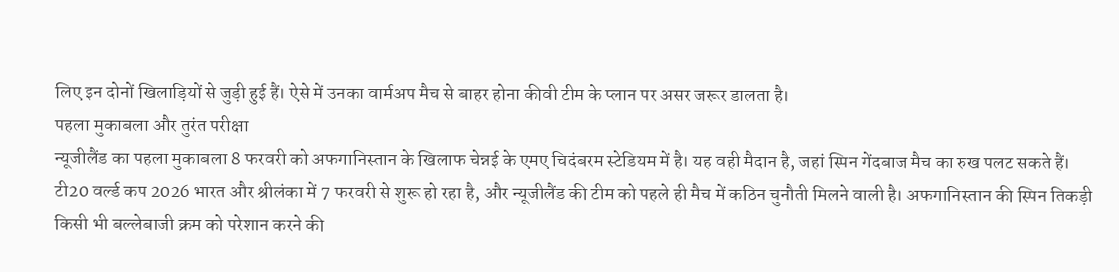लिए इन दोनों खिलाड़ियों से जुड़ी हुई हैं। ऐसे में उनका वार्मअप मैच से बाहर होना कीवी टीम के प्लान पर असर जरूर डालता है।
पहला मुकाबला और तुरंत परीक्षा
न्यूजीलैंड का पहला मुकाबला 8 फरवरी को अफगानिस्तान के खिलाफ चेन्नई के एमए चिदंबरम स्टेडियम में है। यह वही मैदान है, जहां स्पिन गेंदबाज मैच का रुख पलट सकते हैं।
टी20 वर्ल्ड कप 2026 भारत और श्रीलंका में 7 फरवरी से शुरू हो रहा है, और न्यूजीलैंड की टीम को पहले ही मैच में कठिन चुनौती मिलने वाली है। अफगानिस्तान की स्पिन तिकड़ी किसी भी बल्लेबाजी क्रम को परेशान करने की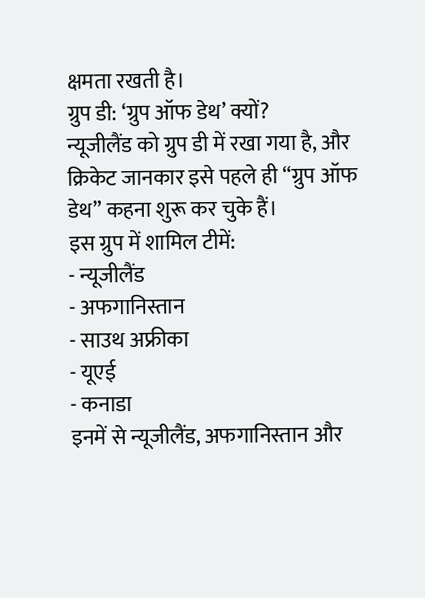क्षमता रखती है।
ग्रुप डी: ‘ग्रुप ऑफ डेथ’ क्यों?
न्यूजीलैंड को ग्रुप डी में रखा गया है, और क्रिकेट जानकार इसे पहले ही “ग्रुप ऑफ डेथ” कहना शुरू कर चुके हैं।
इस ग्रुप में शामिल टीमें:
- न्यूजीलैंड
- अफगानिस्तान
- साउथ अफ्रीका
- यूएई
- कनाडा
इनमें से न्यूजीलैंड, अफगानिस्तान और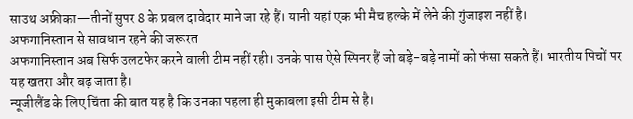साउथ अफ्रीका—तीनों सुपर 8 के प्रबल दावेदार माने जा रहे हैं। यानी यहां एक भी मैच हल्के में लेने की गुंजाइश नहीं है।
अफगानिस्तान से सावधान रहने की जरूरत
अफगानिस्तान अब सिर्फ उलटफेर करने वाली टीम नहीं रही। उनके पास ऐसे स्पिनर हैं जो बड़े-बड़े नामों को फंसा सकते हैं। भारतीय पिचों पर यह खतरा और बढ़ जाता है।
न्यूजीलैंड के लिए चिंता की बात यह है कि उनका पहला ही मुकाबला इसी टीम से है।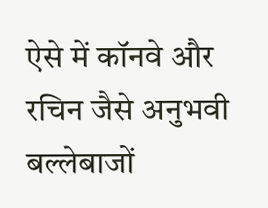ऐसे में कॉनवे और रचिन जैसे अनुभवी बल्लेबाजों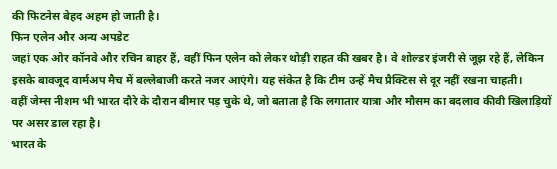की फिटनेस बेहद अहम हो जाती है।
फिन एलेन और अन्य अपडेट
जहां एक ओर कॉनवे और रचिन बाहर हैं, वहीं फिन एलेन को लेकर थोड़ी राहत की खबर है। वे शोल्डर इंजरी से जूझ रहे हैं, लेकिन इसके बावजूद वार्मअप मैच में बल्लेबाजी करते नजर आएंगे। यह संकेत है कि टीम उन्हें मैच प्रैक्टिस से दूर नहीं रखना चाहती।
वहीं जेम्स नीशम भी भारत दौरे के दौरान बीमार पड़ चुके थे, जो बताता है कि लगातार यात्रा और मौसम का बदलाव कीवी खिलाड़ियों पर असर डाल रहा है।
भारत के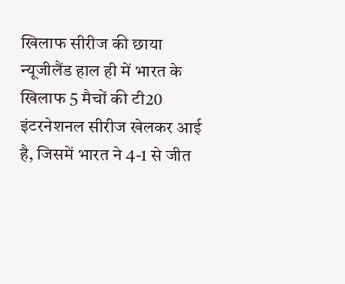खिलाफ सीरीज की छाया
न्यूजीलैंड हाल ही में भारत के खिलाफ 5 मैचों की टी20 इंटरनेशनल सीरीज खेलकर आई है, जिसमें भारत ने 4-1 से जीत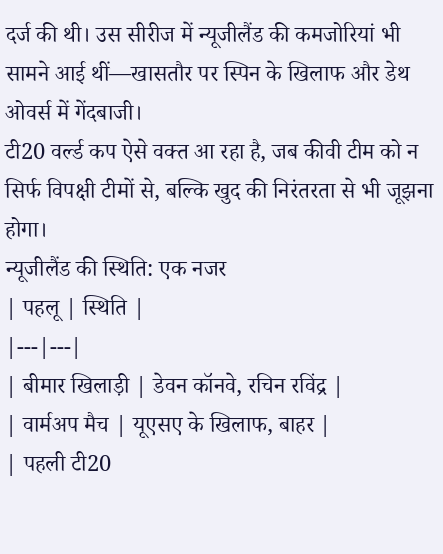दर्ज की थी। उस सीरीज में न्यूजीलैंड की कमजोरियां भी सामने आई थीं—खासतौर पर स्पिन के खिलाफ और डेथ ओवर्स में गेंदबाजी।
टी20 वर्ल्ड कप ऐसे वक्त आ रहा है, जब कीवी टीम को न सिर्फ विपक्षी टीमों से, बल्कि खुद की निरंतरता से भी जूझना होगा।
न्यूजीलैंड की स्थिति: एक नजर
| पहलू | स्थिति |
|---|---|
| बीमार खिलाड़ी | डेवन कॉनवे, रचिन रविंद्र |
| वार्मअप मैच | यूएसए के खिलाफ, बाहर |
| पहली टी20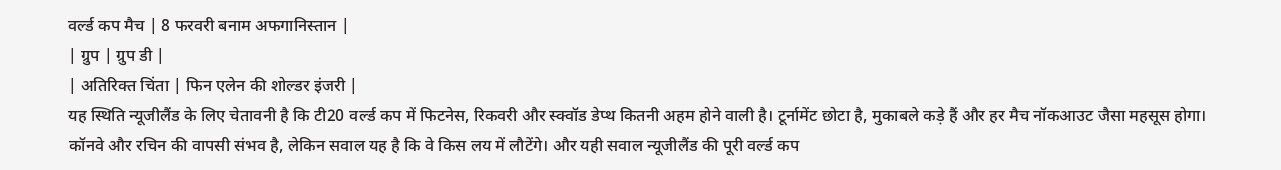वर्ल्ड कप मैच | 8 फरवरी बनाम अफगानिस्तान |
| ग्रुप | ग्रुप डी |
| अतिरिक्त चिंता | फिन एलेन की शोल्डर इंजरी |
यह स्थिति न्यूजीलैंड के लिए चेतावनी है कि टी20 वर्ल्ड कप में फिटनेस, रिकवरी और स्क्वॉड डेप्थ कितनी अहम होने वाली है। टूर्नामेंट छोटा है, मुकाबले कड़े हैं और हर मैच नॉकआउट जैसा महसूस होगा।
कॉनवे और रचिन की वापसी संभव है, लेकिन सवाल यह है कि वे किस लय में लौटेंगे। और यही सवाल न्यूजीलैंड की पूरी वर्ल्ड कप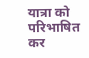यात्रा को परिभाषित कर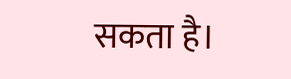सकता है।